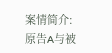案情简介:
原告A与被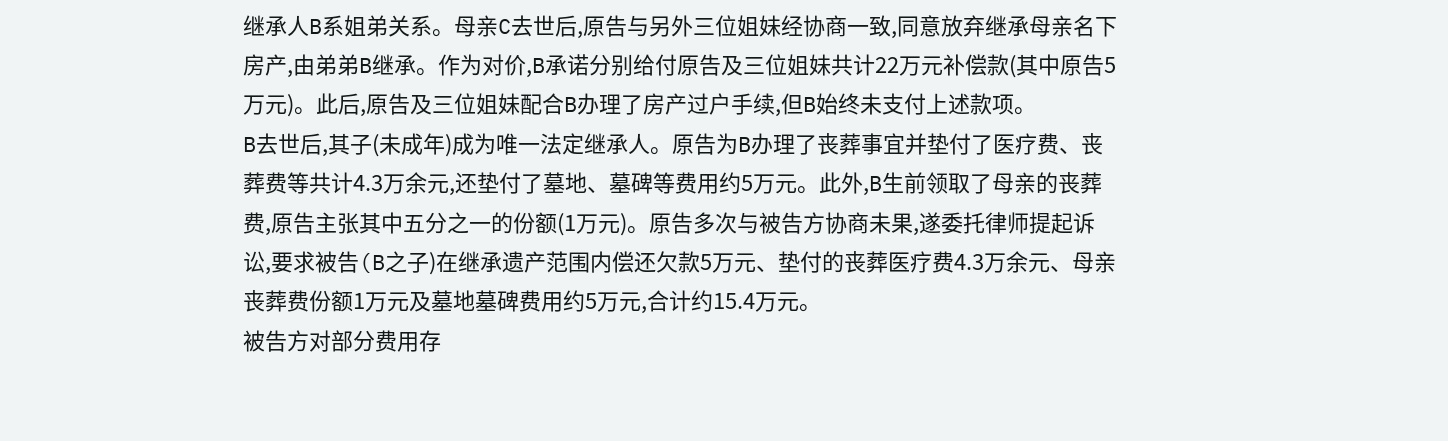继承人B系姐弟关系。母亲C去世后,原告与另外三位姐妹经协商一致,同意放弃继承母亲名下房产,由弟弟B继承。作为对价,B承诺分别给付原告及三位姐妹共计22万元补偿款(其中原告5万元)。此后,原告及三位姐妹配合B办理了房产过户手续,但B始终未支付上述款项。
B去世后,其子(未成年)成为唯一法定继承人。原告为B办理了丧葬事宜并垫付了医疗费、丧葬费等共计4.3万余元,还垫付了墓地、墓碑等费用约5万元。此外,B生前领取了母亲的丧葬费,原告主张其中五分之一的份额(1万元)。原告多次与被告方协商未果,遂委托律师提起诉讼,要求被告(B之子)在继承遗产范围内偿还欠款5万元、垫付的丧葬医疗费4.3万余元、母亲丧葬费份额1万元及墓地墓碑费用约5万元,合计约15.4万元。
被告方对部分费用存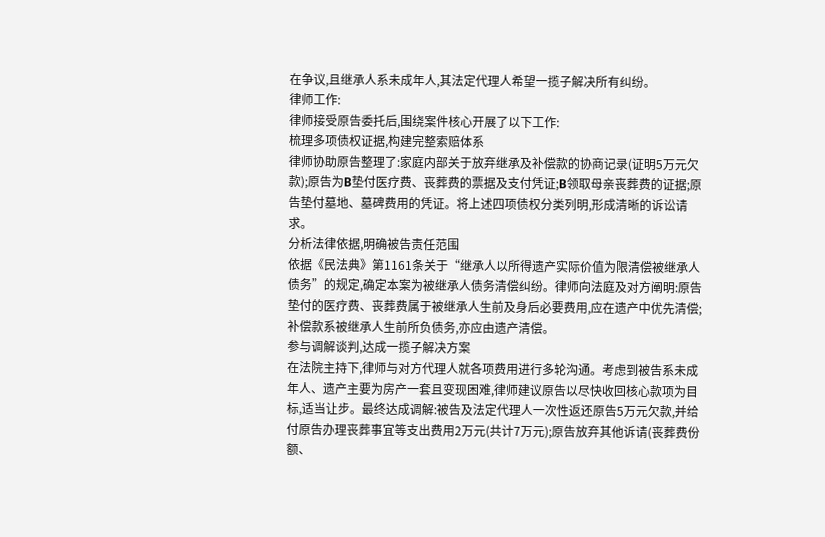在争议,且继承人系未成年人,其法定代理人希望一揽子解决所有纠纷。
律师工作:
律师接受原告委托后,围绕案件核心开展了以下工作:
梳理多项债权证据,构建完整索赔体系
律师协助原告整理了:家庭内部关于放弃继承及补偿款的协商记录(证明5万元欠款);原告为B垫付医疗费、丧葬费的票据及支付凭证;B领取母亲丧葬费的证据;原告垫付墓地、墓碑费用的凭证。将上述四项债权分类列明,形成清晰的诉讼请求。
分析法律依据,明确被告责任范围
依据《民法典》第1161条关于“继承人以所得遗产实际价值为限清偿被继承人债务”的规定,确定本案为被继承人债务清偿纠纷。律师向法庭及对方阐明:原告垫付的医疗费、丧葬费属于被继承人生前及身后必要费用,应在遗产中优先清偿;补偿款系被继承人生前所负债务,亦应由遗产清偿。
参与调解谈判,达成一揽子解决方案
在法院主持下,律师与对方代理人就各项费用进行多轮沟通。考虑到被告系未成年人、遗产主要为房产一套且变现困难,律师建议原告以尽快收回核心款项为目标,适当让步。最终达成调解:被告及法定代理人一次性返还原告5万元欠款,并给付原告办理丧葬事宜等支出费用2万元(共计7万元);原告放弃其他诉请(丧葬费份额、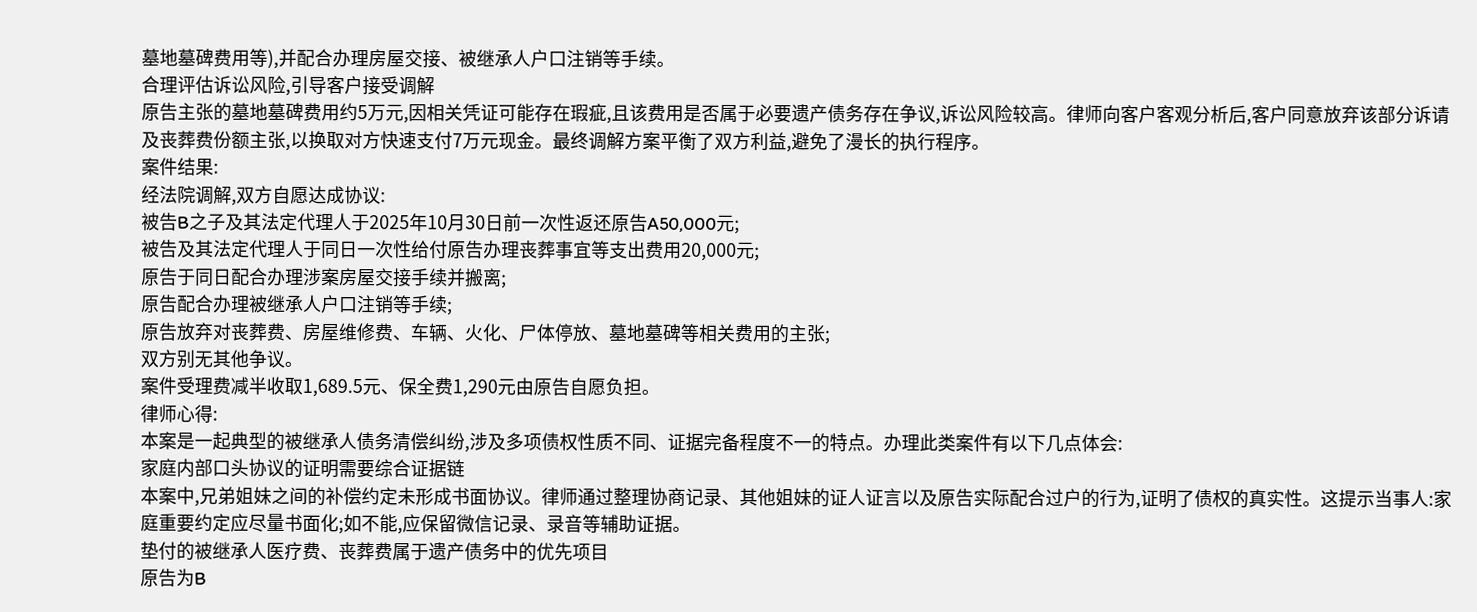墓地墓碑费用等),并配合办理房屋交接、被继承人户口注销等手续。
合理评估诉讼风险,引导客户接受调解
原告主张的墓地墓碑费用约5万元,因相关凭证可能存在瑕疵,且该费用是否属于必要遗产债务存在争议,诉讼风险较高。律师向客户客观分析后,客户同意放弃该部分诉请及丧葬费份额主张,以换取对方快速支付7万元现金。最终调解方案平衡了双方利益,避免了漫长的执行程序。
案件结果:
经法院调解,双方自愿达成协议:
被告B之子及其法定代理人于2025年10月30日前一次性返还原告A50,000元;
被告及其法定代理人于同日一次性给付原告办理丧葬事宜等支出费用20,000元;
原告于同日配合办理涉案房屋交接手续并搬离;
原告配合办理被继承人户口注销等手续;
原告放弃对丧葬费、房屋维修费、车辆、火化、尸体停放、墓地墓碑等相关费用的主张;
双方别无其他争议。
案件受理费减半收取1,689.5元、保全费1,290元由原告自愿负担。
律师心得:
本案是一起典型的被继承人债务清偿纠纷,涉及多项债权性质不同、证据完备程度不一的特点。办理此类案件有以下几点体会:
家庭内部口头协议的证明需要综合证据链
本案中,兄弟姐妹之间的补偿约定未形成书面协议。律师通过整理协商记录、其他姐妹的证人证言以及原告实际配合过户的行为,证明了债权的真实性。这提示当事人:家庭重要约定应尽量书面化;如不能,应保留微信记录、录音等辅助证据。
垫付的被继承人医疗费、丧葬费属于遗产债务中的优先项目
原告为B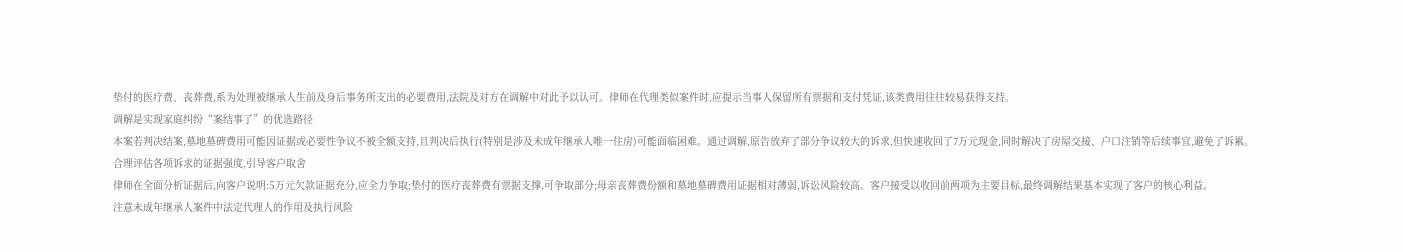垫付的医疗费、丧葬费,系为处理被继承人生前及身后事务所支出的必要费用,法院及对方在调解中对此予以认可。律师在代理类似案件时,应提示当事人保留所有票据和支付凭证,该类费用往往较易获得支持。
调解是实现家庭纠纷“案结事了”的优选路径
本案若判决结案,墓地墓碑费用可能因证据或必要性争议不被全额支持,且判决后执行(特别是涉及未成年继承人唯一住房)可能面临困难。通过调解,原告放弃了部分争议较大的诉求,但快速收回了7万元现金,同时解决了房屋交接、户口注销等后续事宜,避免了诉累。
合理评估各项诉求的证据强度,引导客户取舍
律师在全面分析证据后,向客户说明:5万元欠款证据充分,应全力争取;垫付的医疗丧葬费有票据支撑,可争取部分;母亲丧葬费份额和墓地墓碑费用证据相对薄弱,诉讼风险较高。客户接受以收回前两项为主要目标,最终调解结果基本实现了客户的核心利益。
注意未成年继承人案件中法定代理人的作用及执行风险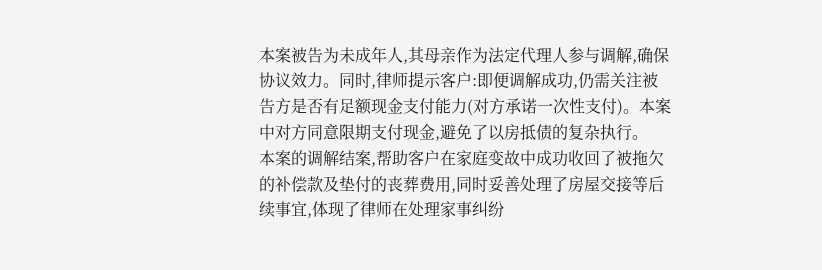本案被告为未成年人,其母亲作为法定代理人参与调解,确保协议效力。同时,律师提示客户:即便调解成功,仍需关注被告方是否有足额现金支付能力(对方承诺一次性支付)。本案中对方同意限期支付现金,避免了以房抵债的复杂执行。
本案的调解结案,帮助客户在家庭变故中成功收回了被拖欠的补偿款及垫付的丧葬费用,同时妥善处理了房屋交接等后续事宜,体现了律师在处理家事纠纷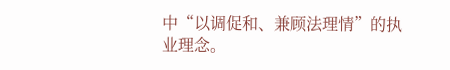中“以调促和、兼顾法理情”的执业理念。